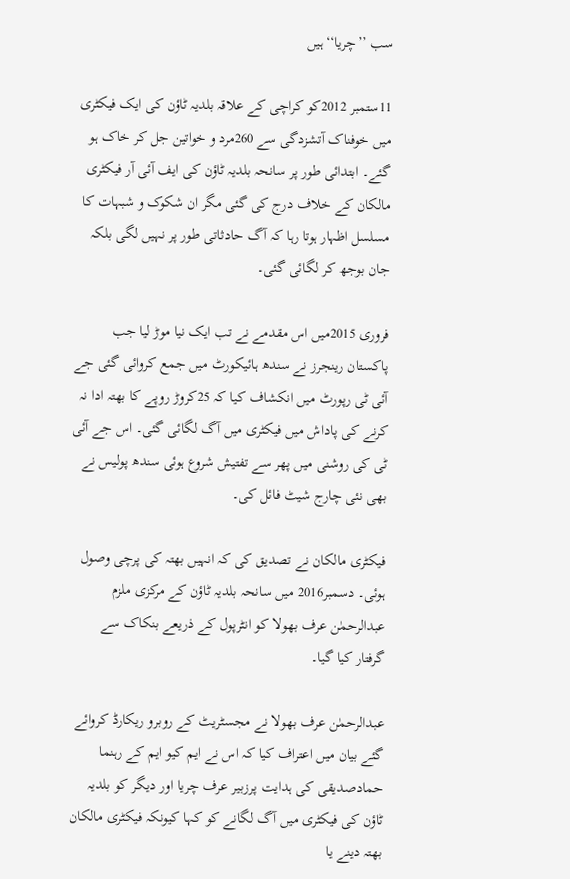سب ’’چریا‘‘ہیں

11ستمبر 2012کو کراچی کے علاقہ بلدیہ ٹاؤن کی ایک فیکٹری میں خوفناک آتشزدگی سے 260مرد و خواتین جل کر خاک ہو گئے۔ ابتدائی طور پر سانحہ بلدیہ ٹاؤن کی ایف آئی آر فیکٹری مالکان کے خلاف درج کی گئی مگر ان شکوک و شبہات کا مسلسل اظہار ہوتا رہا کہ آگ حادثاتی طور پر نہیں لگی بلکہ جان بوجھ کر لگائی گئی۔

فروری 2015میں اس مقدمے نے تب ایک نیا موڑ لیا جب پاکستان رینجرز نے سندھ ہائیکورٹ میں جمع کروائی گئی جے آئی ٹی رپورٹ میں انکشاف کیا کہ 25کروڑ روپے کا بھتہ ادا نہ کرنے کی پاداش میں فیکٹری میں آگ لگائی گئی۔ اس جے آئی ٹی کی روشنی میں پھر سے تفتیش شروع ہوئی سندھ پولیس نے بھی نئی چارج شیٹ فائل کی۔

فیکٹری مالکان نے تصدیق کی کہ انہیں بھتہ کی پرچی وصول ہوئی۔ دسمبر2016 میں سانحہ بلدیہ ٹاؤن کے مرکزی ملزم عبدالرحمٰن عرف بھولا کو انٹرپول کے ذریعے بنکاک سے گرفتار کیا گیا۔

عبدالرحمٰن عرف بھولا نے مجسٹریٹ کے روبرو ریکارڈ کروائے گئے بیان میں اعتراف کیا کہ اس نے ایم کیو ایم کے رہنما حمادصدیقی کی ہدایت پرزبیر عرف چریا اور دیگر کو بلدیہ ٹاؤن کی فیکٹری میں آگ لگانے کو کہا کیونکہ فیکٹری مالکان بھتہ دینے یا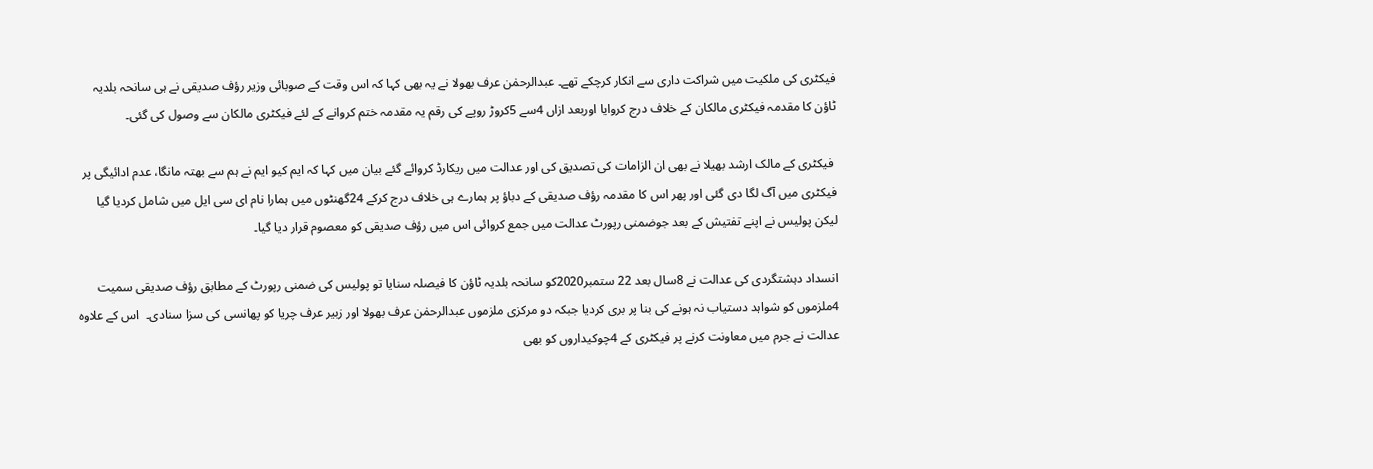فیکٹری کی ملکیت میں شراکت داری سے انکار کرچکے تھے۔ عبدالرحمٰن عرف بھولا نے یہ بھی کہا کہ اس وقت کے صوبائی وزیر رؤف صدیقی نے ہی سانحہ بلدیہ ٹاؤن کا مقدمہ فیکٹری مالکان کے خلاف درج کروایا اوربعد ازاں 4سے 5کروڑ روپے کی رقم یہ مقدمہ ختم کروانے کے لئے فیکٹری مالکان سے وصول کی گئی۔

 فیکٹری کے مالک ارشد بھیلا نے بھی ان الزامات کی تصدیق کی اور عدالت میں ریکارڈ کروائے گئے بیان میں کہا کہ ایم کیو ایم نے ہم سے بھتہ مانگا، عدم ادائیگی پر فیکٹری میں آگ لگا دی گئی اور پھر اس کا مقدمہ رؤف صدیقی کے دباؤ پر ہمارے ہی خلاف درج کرکے 24گھنٹوں میں ہمارا نام ای سی ایل میں شامل کردیا گیا لیکن پولیس نے اپنے تفتیش کے بعد جوضمنی رپورٹ عدالت میں جمع کروائی اس میں رؤف صدیقی کو معصوم قرار دیا گیا۔

انسداد دہشتگردی کی عدالت نے 8سال بعد 22 ستمبر2020کو سانحہ بلدیہ ٹاؤن کا فیصلہ سنایا تو پولیس کی ضمنی رپورٹ کے مطابق رؤف صدیقی سمیت 4ملزموں کو شواہد دستیاب نہ ہونے کی بنا پر بری کردیا جبکہ دو مرکزی ملزموں عبدالرحمٰن عرف بھولا اور زبیر عرف چریا کو پھانسی کی سزا سنادی۔  اس کے علاوہ عدالت نے جرم میں معاونت کرنے پر فیکٹری کے 4چوکیداروں کو بھی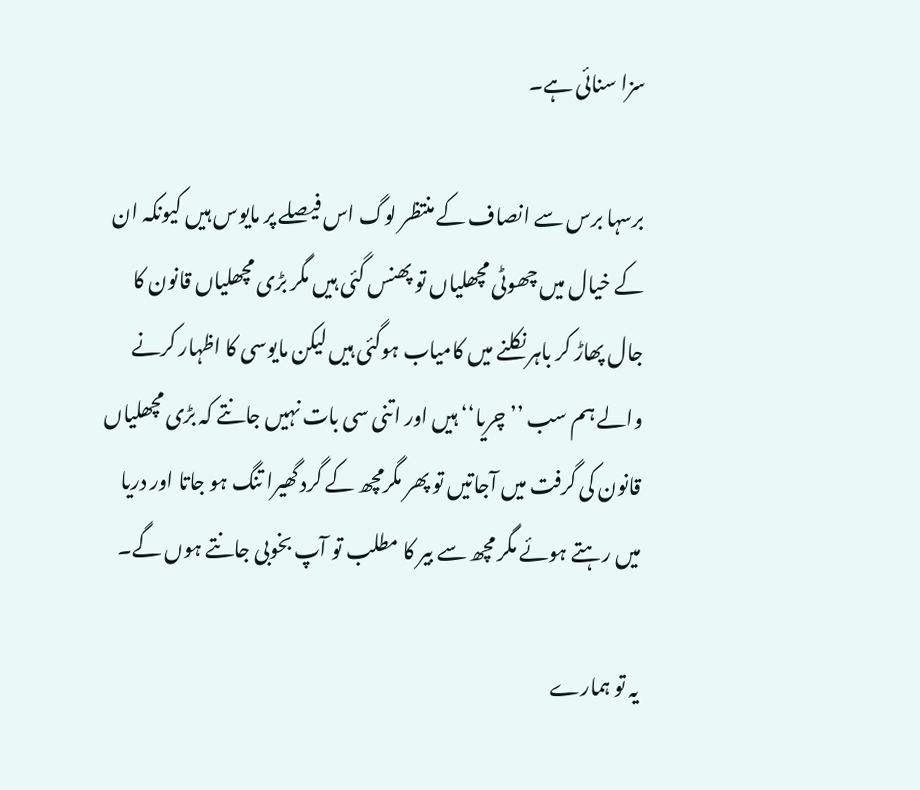سزا سنائی ہے۔

برسہا برس سے انصاف کے منتظر لوگ اس فیصلے پر مایوس ہیں کیونکہ ان کے خیال میں چھوٹی مچھلیاں تو پھنس گئی ہیں مگر بڑی مچھلیاں قانون کا جال پھاڑ کر باہر نکلنے میں کامیاب ہوگئی ہیں لیکن مایوسی کا اظہار کرنے والے ہم سب ’’چریا‘‘ ہیں اور اتنی سی بات نہیں جانتے کہ بڑی مچھلیاں قانون کی گرفت میں آجاتیں تو پھر مگرمچھ کے گرد گھیرا تنگ ہو جاتا اور دریا میں رہتے ہوئے مگر مچھ سے بیر کا مطلب تو آپ بخوبی جانتے ہوں گے۔

یہ تو ہمارے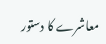معاشرے کا دستور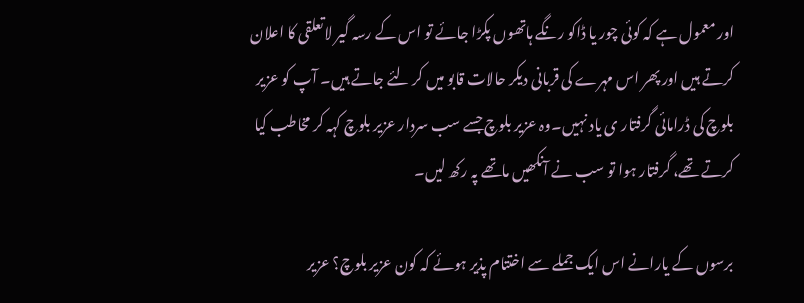اور معمول ہے کہ کوئی چور یا ڈاکو رنگے ہاتھوں پکڑا جائے تو اس کے رسہ گیر لاتعلقی کا اعلان کرتے ہیں اور پھر اس مہرے کی قربانی دیکر حالات قابو میں کر لئے جاتے ہیں۔ آپ کو عزیر بلوچ کی ڈرامائی گرفتار ی یاد نہیں۔وہ عزیر بلوچ جسے سب سردار عزیر بلوچ کہہ کر مخاطب کیا کرتے تھے، گرفتار ہوا تو سب نے آنکھیں ماتھے پہ رکھ لیں۔

برسوں کے یارانے اس ایک جملے سے اختتام پذیر ہوئے کہ کون عزیر بلوچ؟ عزیر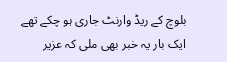بلوچ کے ریڈ وارنٹ جاری ہو چکے تھے ایک بار یہ خبر بھی ملی کہ عزیر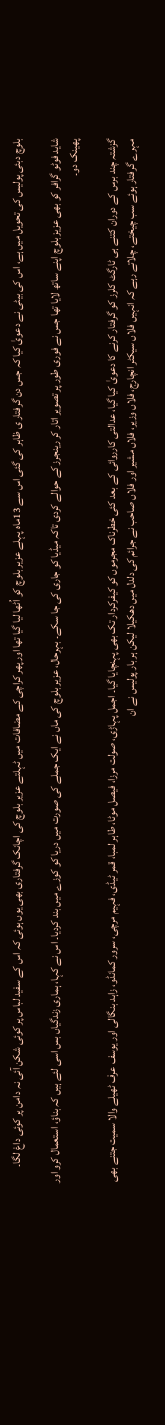بلوچ دبئی پولیس کی تحویل میں ہے، اس کی بیٹی نے دعویٰ کیا کہ جس دن گرفتار ی ظاہر کی گئی اس سے 13ماہ پہلے عزیر بلوچ کو اُٹھا لیا گیا تھا اور پھر کراچی کے مضافات میں ٹہلتے عزیر بلوچ کی اچانک گرفتاری بھی یوں ہوئی کہ اس کے سفید لباس پر کوئی شکن آئی نہ دامن پر کوئی داغ لگا۔

شاید فوٹو گرافر کو بھی عزیز بلوچ اپنے ساتھ لایا تھا جس نے فوری طور پر تصویر اتار کر رینجرز کے حوالے کردی تاکہ میڈیا کو جاری کی جا سکے۔ بہرحال، عزیر بلوچ کی ماں نے ایک جملے کی صورت میں دریا کو کوزے میں بند کردیا۔ اس نے کہا، ہماری زندگیاں بس اسی لئے ہیں کہ بناؤ، استعمال کرو اور پھینک دو۔

گزشتہ چند برس کے دوران کتنے ہی ٹارگٹ کلرز کو گرفتار کرنے کا دعویٰ کیا گیا، عدالتی کارروائی کے بعد کئی خطرناک مجرموں کو کیفرکردار تک بھی پہنچایا گیا۔ اجمل پہاڑی، صولت مرزا، فیصل موٹا، طاہر لمبا، قمر ٹیڈی، فہیم مرچی، سرور کمانڈو، زاہد بنگالی اور یوسف عرف ٹھیلے والا سمیت جتنے بھی مہرے گرفتار ہوئے سب چیختے، چلاتے رہے کہ انہیں فلاں سیکٹر انچارج، فلاں وزیر، فلاں مشیر اور فلاں صاحب نے جرائم کی دلدل میں دھکیلا لیکن ہر بار پولیس نے ان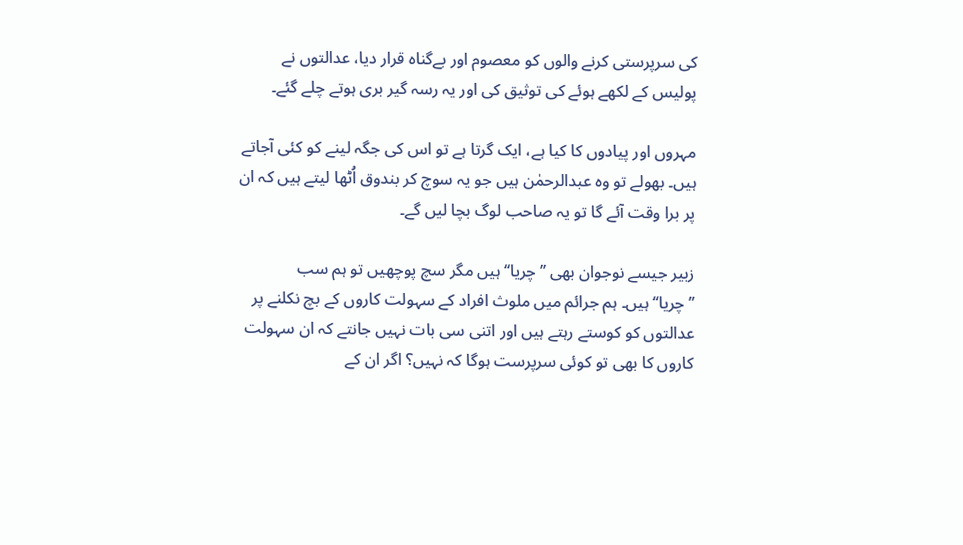کی سرپرستی کرنے والوں کو معصوم اور بےگناہ قرار دیا، عدالتوں نے پولیس کے لکھے ہوئے کی توثیق کی اور یہ رسہ گیر بری ہوتے چلے گئے۔

مہروں اور پیادوں کا کیا ہے، ایک گرتا ہے تو اس کی جگہ لینے کو کئی آجاتے ہیں۔ بھولے تو وہ عبدالرحمٰن ہیں جو یہ سوچ کر بندوق اُٹھا لیتے ہیں کہ ان پر برا وقت آئے گا تو یہ صاحب لوگ بچا لیں گے۔

زبیر جیسے نوجوان بھی ’’چریا‘‘ ہیں مگر سچ پوچھیں تو ہم سب ’’چریا‘‘ہیں۔ ہم جرائم میں ملوث افراد کے سہولت کاروں کے بچ نکلنے پر عدالتوں کو کوستے رہتے ہیں اور اتنی سی بات نہیں جانتے کہ ان سہولت کاروں کا بھی تو کوئی سرپرست ہوگا کہ نہیں؟ اگر ان کے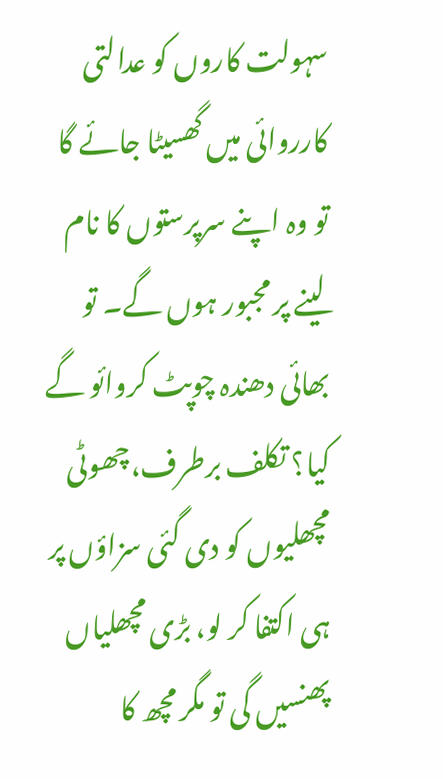سہولت کاروں کو عدالتی کارروائی میں گھسیٹا جائے گا تو وہ اپنے سرپرستوں کا نام لینے پر مجبور ہوں گے۔ تو بھائی دھندہ چوپٹ کروائو گے کیا؟ تکلف برطرف،چھوٹی مچھلیوں کو دی گئی سزاؤں پر ہی اکتفا کر لو، بڑی مچھلیاں پھنسیں گی تو مگر مچھ کا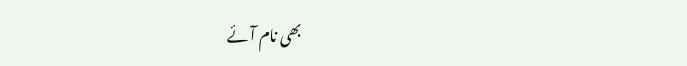بھی نام آئے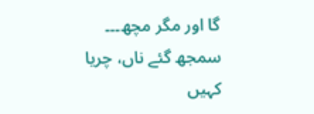گا اور مگر مچھ۔۔۔ سمجھ گئے ناں، چریا کہیں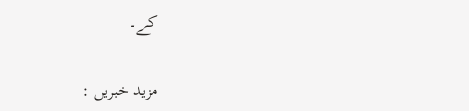کے۔

مزید خبریں :